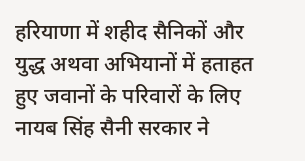हरियाणा में शहीद सैनिकों और युद्ध अथवा अभियानों में हताहत हुए जवानों के परिवारों के लिए नायब सिंह सैनी सरकार ने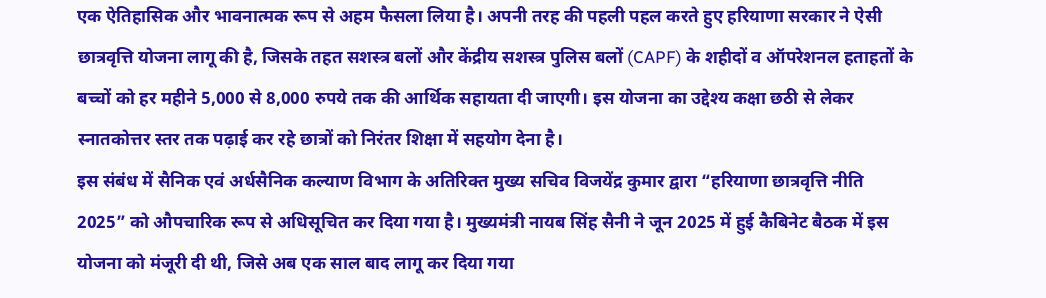एक ऐतिहासिक और भावनात्मक रूप से अहम फैसला लिया है। अपनी तरह की पहली पहल करते हुए हरियाणा सरकार ने ऐसी छात्रवृत्ति योजना लागू की है, जिसके तहत सशस्त्र बलों और केंद्रीय सशस्त्र पुलिस बलों (CAPF) के शहीदों व ऑपरेशनल हताहतों के बच्चों को हर महीने 5,000 से 8,000 रुपये तक की आर्थिक सहायता दी जाएगी। इस योजना का उद्देश्य कक्षा छठी से लेकर स्नातकोत्तर स्तर तक पढ़ाई कर रहे छात्रों को निरंतर शिक्षा में सहयोग देना है।
इस संबंध में सैनिक एवं अर्धसैनिक कल्याण विभाग के अतिरिक्त मुख्य सचिव विजयेंद्र कुमार द्वारा “हरियाणा छात्रवृत्ति नीति 2025” को औपचारिक रूप से अधिसूचित कर दिया गया है। मुख्यमंत्री नायब सिंह सैनी ने जून 2025 में हुई कैबिनेट बैठक में इस योजना को मंजूरी दी थी, जिसे अब एक साल बाद लागू कर दिया गया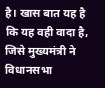है। खास बात यह है कि यह वही वादा है, जिसे मुख्यमंत्री ने विधानसभा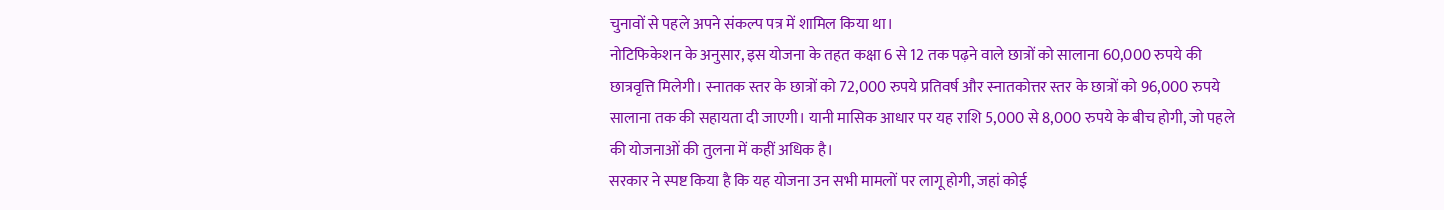चुनावों से पहले अपने संकल्प पत्र में शामिल किया था।
नोटिफिकेशन के अनुसार, इस योजना के तहत कक्षा 6 से 12 तक पढ़ने वाले छात्रों को सालाना 60,000 रुपये की छात्रवृत्ति मिलेगी। स्नातक स्तर के छात्रों को 72,000 रुपये प्रतिवर्ष और स्नातकोत्तर स्तर के छात्रों को 96,000 रुपये सालाना तक की सहायता दी जाएगी। यानी मासिक आधार पर यह राशि 5,000 से 8,000 रुपये के बीच होगी, जो पहले की योजनाओं की तुलना में कहीं अधिक है।
सरकार ने स्पष्ट किया है कि यह योजना उन सभी मामलों पर लागू होगी, जहां कोई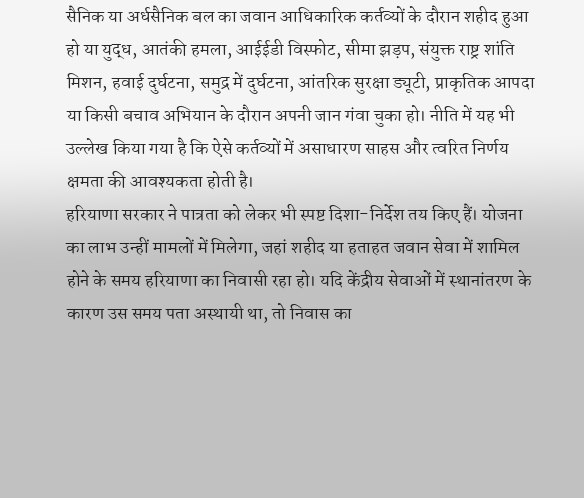सैनिक या अर्धसैनिक बल का जवान आधिकारिक कर्तव्यों के दौरान शहीद हुआ हो या युद्ध, आतंकी हमला, आईईडी विस्फोट, सीमा झड़प, संयुक्त राष्ट्र शांति मिशन, हवाई दुर्घटना, समुद्र में दुर्घटना, आंतरिक सुरक्षा ड्यूटी, प्राकृतिक आपदा या किसी बचाव अभियान के दौरान अपनी जान गंवा चुका हो। नीति में यह भी उल्लेख किया गया है कि ऐसे कर्तव्यों में असाधारण साहस और त्वरित निर्णय क्षमता की आवश्यकता होती है।
हरियाणा सरकार ने पात्रता को लेकर भी स्पष्ट दिशा-निर्देश तय किए हैं। योजना का लाभ उन्हीं मामलों में मिलेगा, जहां शहीद या हताहत जवान सेवा में शामिल होने के समय हरियाणा का निवासी रहा हो। यदि केंद्रीय सेवाओं में स्थानांतरण के कारण उस समय पता अस्थायी था, तो निवास का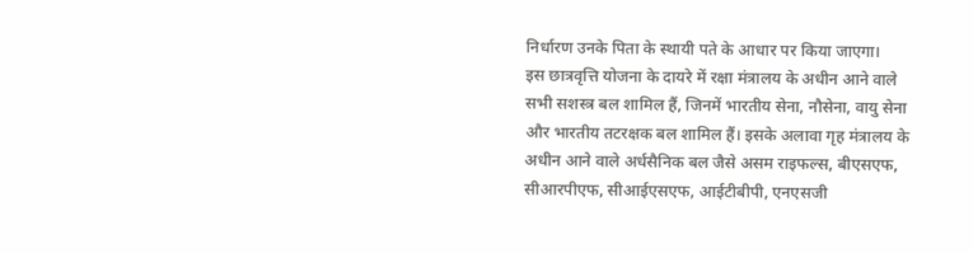निर्धारण उनके पिता के स्थायी पते के आधार पर किया जाएगा।
इस छात्रवृत्ति योजना के दायरे में रक्षा मंत्रालय के अधीन आने वाले सभी सशस्त्र बल शामिल हैं, जिनमें भारतीय सेना, नौसेना, वायु सेना और भारतीय तटरक्षक बल शामिल हैं। इसके अलावा गृह मंत्रालय के अधीन आने वाले अर्धसैनिक बल जैसे असम राइफल्स, बीएसएफ, सीआरपीएफ, सीआईएसएफ, आईटीबीपी, एनएसजी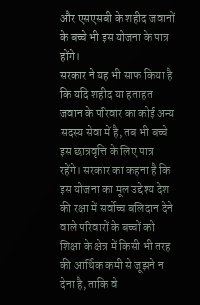और एसएसबी के शहीद जवानों के बच्चे भी इस योजना के पात्र होंगे।
सरकार ने यह भी साफ किया है कि यदि शहीद या हताहत जवान के परिवार का कोई अन्य सदस्य सेवा में है, तब भी बच्चे इस छात्रवृत्ति के लिए पात्र रहेंगे। सरकार का कहना है कि इस योजना का मूल उद्देश्य देश की रक्षा में सर्वोच्च बलिदान देने वाले परिवारों के बच्चों को शिक्षा के क्षेत्र में किसी भी तरह की आर्थिक कमी से जूझने न देना है, ताकि वे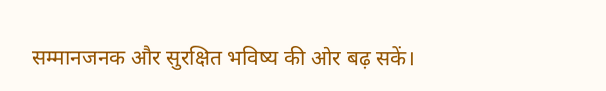सम्मानजनक और सुरक्षित भविष्य की ओर बढ़ सकें।